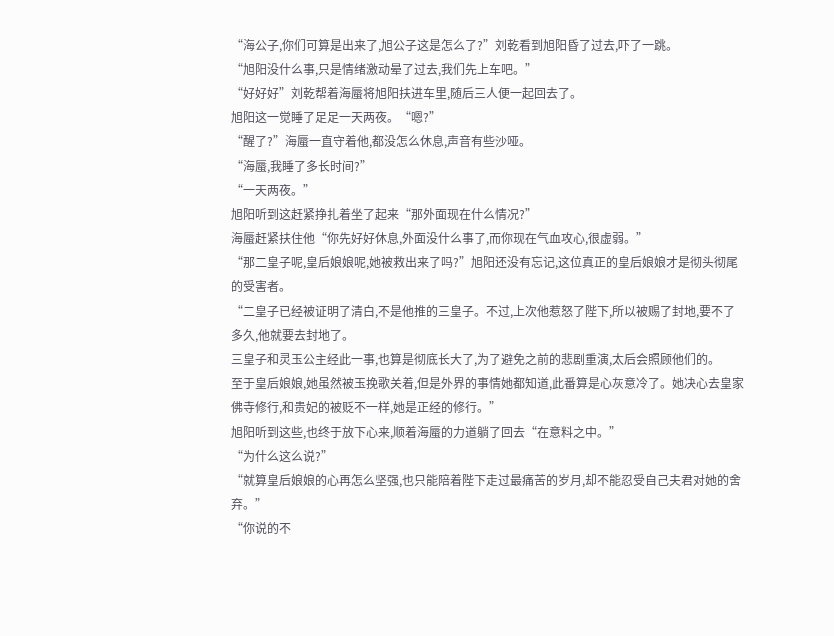“海公子,你们可算是出来了,旭公子这是怎么了?”刘乾看到旭阳昏了过去,吓了一跳。
“旭阳没什么事,只是情绪激动晕了过去,我们先上车吧。”
“好好好”刘乾帮着海蜃将旭阳扶进车里,随后三人便一起回去了。
旭阳这一觉睡了足足一天两夜。“嗯?”
“醒了?”海蜃一直守着他,都没怎么休息,声音有些沙哑。
“海蜃,我睡了多长时间?”
“一天两夜。”
旭阳听到这赶紧挣扎着坐了起来“那外面现在什么情况?”
海蜃赶紧扶住他“你先好好休息,外面没什么事了,而你现在气血攻心,很虚弱。”
“那二皇子呢,皇后娘娘呢,她被救出来了吗?”旭阳还没有忘记,这位真正的皇后娘娘才是彻头彻尾的受害者。
“二皇子已经被证明了清白,不是他推的三皇子。不过,上次他惹怒了陛下,所以被赐了封地,要不了多久,他就要去封地了。
三皇子和灵玉公主经此一事,也算是彻底长大了,为了避免之前的悲剧重演,太后会照顾他们的。
至于皇后娘娘,她虽然被玉挽歌关着,但是外界的事情她都知道,此番算是心灰意冷了。她决心去皇家佛寺修行,和贵妃的被贬不一样,她是正经的修行。”
旭阳听到这些,也终于放下心来,顺着海蜃的力道躺了回去“在意料之中。”
“为什么这么说?”
“就算皇后娘娘的心再怎么坚强,也只能陪着陛下走过最痛苦的岁月,却不能忍受自己夫君对她的舍弃。”
“你说的不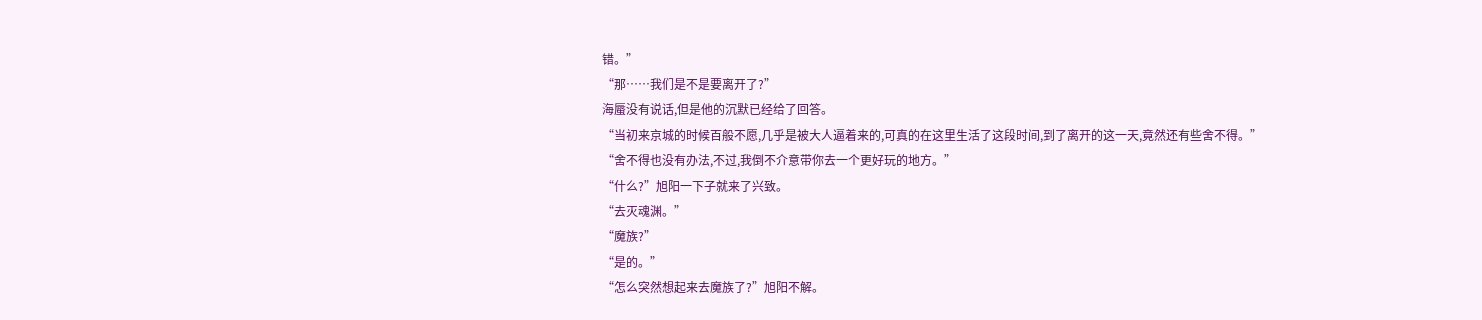错。”
“那……我们是不是要离开了?”
海蜃没有说话,但是他的沉默已经给了回答。
“当初来京城的时候百般不愿,几乎是被大人逼着来的,可真的在这里生活了这段时间,到了离开的这一天,竟然还有些舍不得。”
“舍不得也没有办法,不过,我倒不介意带你去一个更好玩的地方。”
“什么?”旭阳一下子就来了兴致。
“去灭魂渊。”
“魔族?”
“是的。”
“怎么突然想起来去魔族了?”旭阳不解。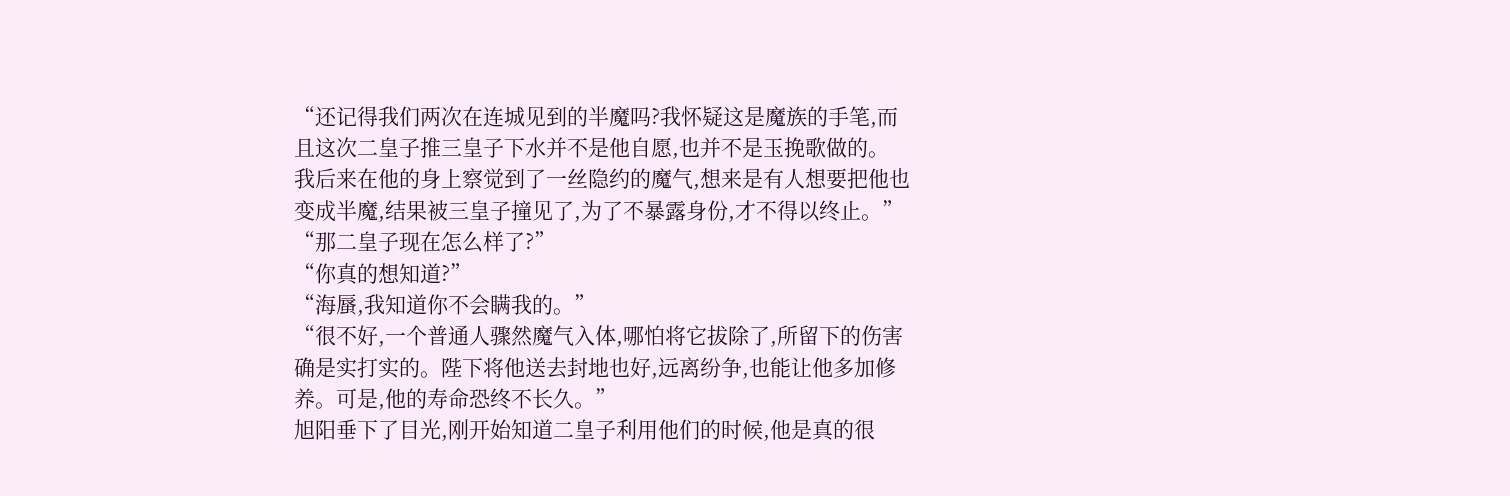“还记得我们两次在连城见到的半魔吗?我怀疑这是魔族的手笔,而且这次二皇子推三皇子下水并不是他自愿,也并不是玉挽歌做的。
我后来在他的身上察觉到了一丝隐约的魔气,想来是有人想要把他也变成半魔,结果被三皇子撞见了,为了不暴露身份,才不得以终止。”
“那二皇子现在怎么样了?”
“你真的想知道?”
“海蜃,我知道你不会瞒我的。”
“很不好,一个普通人骤然魔气入体,哪怕将它拔除了,所留下的伤害确是实打实的。陛下将他送去封地也好,远离纷争,也能让他多加修养。可是,他的寿命恐终不长久。”
旭阳垂下了目光,刚开始知道二皇子利用他们的时候,他是真的很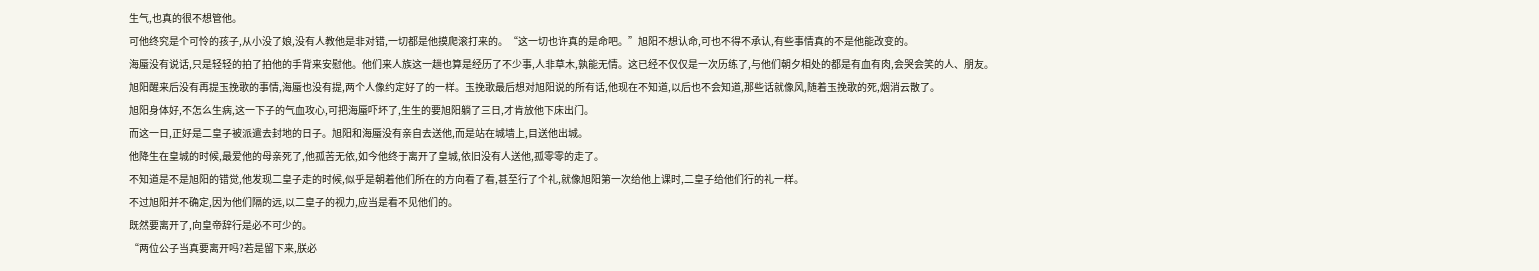生气,也真的很不想管他。
可他终究是个可怜的孩子,从小没了娘,没有人教他是非对错,一切都是他摸爬滚打来的。“这一切也许真的是命吧。”旭阳不想认命,可也不得不承认,有些事情真的不是他能改变的。
海蜃没有说话,只是轻轻的拍了拍他的手背来安慰他。他们来人族这一趟也算是经历了不少事,人非草木,孰能无情。这已经不仅仅是一次历练了,与他们朝夕相处的都是有血有肉,会哭会笑的人、朋友。
旭阳醒来后没有再提玉挽歌的事情,海蜃也没有提,两个人像约定好了的一样。玉挽歌最后想对旭阳说的所有话,他现在不知道,以后也不会知道,那些话就像风,随着玉挽歌的死,烟消云散了。
旭阳身体好,不怎么生病,这一下子的气血攻心,可把海蜃吓坏了,生生的要旭阳躺了三日,才肯放他下床出门。
而这一日,正好是二皇子被派遣去封地的日子。旭阳和海蜃没有亲自去送他,而是站在城墙上,目送他出城。
他降生在皇城的时候,最爱他的母亲死了,他孤苦无依,如今他终于离开了皇城,依旧没有人送他,孤零零的走了。
不知道是不是旭阳的错觉,他发现二皇子走的时候,似乎是朝着他们所在的方向看了看,甚至行了个礼,就像旭阳第一次给他上课时,二皇子给他们行的礼一样。
不过旭阳并不确定,因为他们隔的远,以二皇子的视力,应当是看不见他们的。
既然要离开了,向皇帝辞行是必不可少的。
“两位公子当真要离开吗?若是留下来,朕必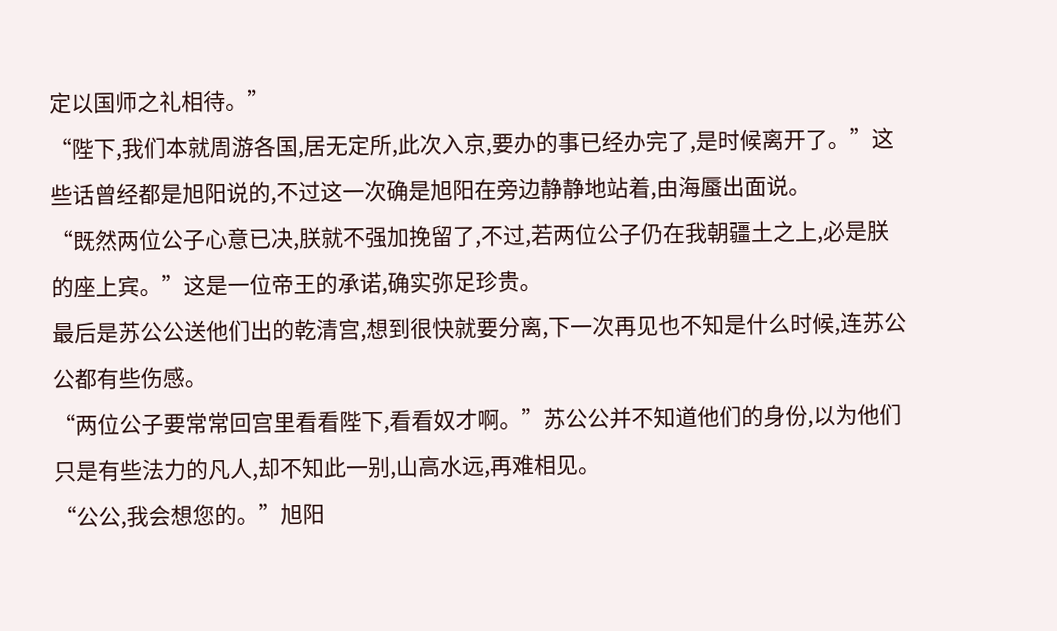定以国师之礼相待。”
“陛下,我们本就周游各国,居无定所,此次入京,要办的事已经办完了,是时候离开了。”这些话曾经都是旭阳说的,不过这一次确是旭阳在旁边静静地站着,由海蜃出面说。
“既然两位公子心意已决,朕就不强加挽留了,不过,若两位公子仍在我朝疆土之上,必是朕的座上宾。”这是一位帝王的承诺,确实弥足珍贵。
最后是苏公公送他们出的乾清宫,想到很快就要分离,下一次再见也不知是什么时候,连苏公公都有些伤感。
“两位公子要常常回宫里看看陛下,看看奴才啊。”苏公公并不知道他们的身份,以为他们只是有些法力的凡人,却不知此一别,山高水远,再难相见。
“公公,我会想您的。”旭阳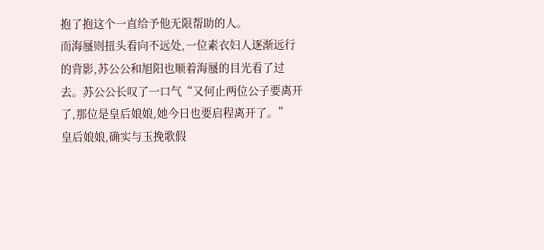抱了抱这个一直给予他无限帮助的人。
而海蜃则扭头看向不远处,一位素衣妇人逐渐远行的背影,苏公公和旭阳也顺着海蜃的目光看了过去。苏公公长叹了一口气“又何止两位公子要离开了,那位是皇后娘娘,她今日也要启程离开了。”
皇后娘娘,确实与玉挽歌假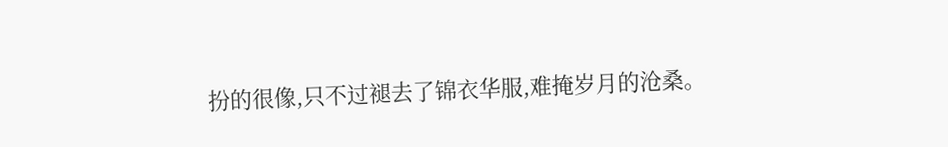扮的很像,只不过褪去了锦衣华服,难掩岁月的沧桑。